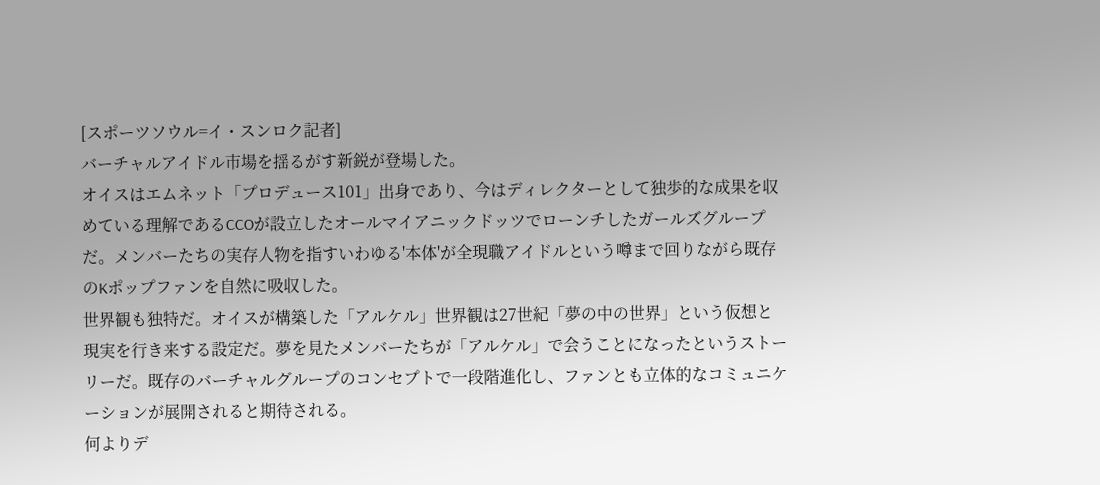[スポーツソウル=イ・スンロク記者]
バーチャルアイドル市場を揺るがす新鋭が登場した。
オイスはエムネット「プロデュース101」出身であり、今はディレクターとして独歩的な成果を収めている理解であるCCOが設立したオールマイアニックドッツでローンチしたガールズグループだ。メンバーたちの実存人物を指すいわゆる'本体'が全現職アイドルという噂まで回りながら既存のKポップファンを自然に吸収した。
世界観も独特だ。オイスが構築した「アルケル」世界観は27世紀「夢の中の世界」という仮想と現実を行き来する設定だ。夢を見たメンバーたちが「アルケル」で会うことになったというストーリーだ。既存のバーチャルグループのコンセプトで一段階進化し、ファンとも立体的なコミュニケーションが展開されると期待される。
何よりデ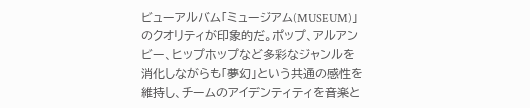ビューアルバム「ミュージアム(MUSEUM)」のクオリティが印象的だ。ポップ、アルアンビー、ヒップホップなど多彩なジャンルを消化しながらも「夢幻」という共通の感性を維持し、チームのアイデンティティを音楽と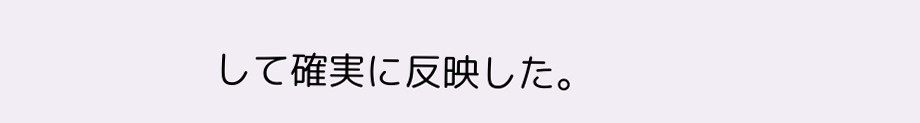して確実に反映した。